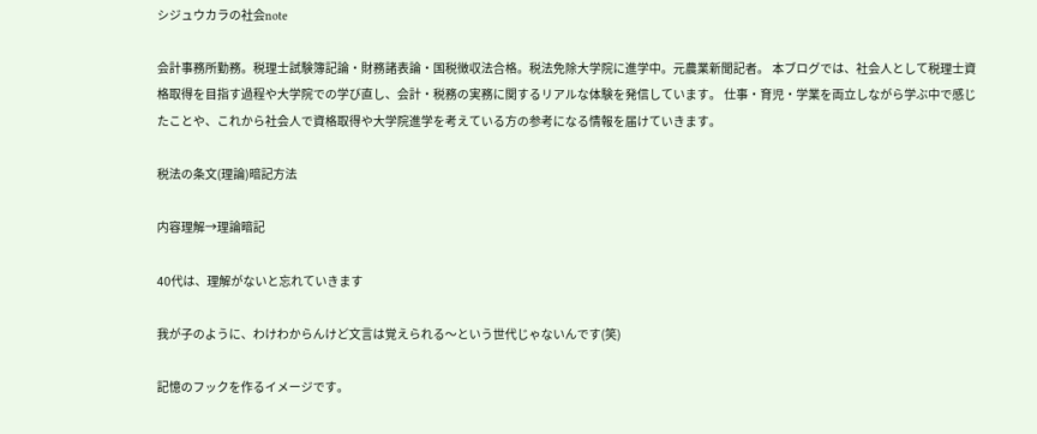シジュウカラの社会note

会計事務所勤務。税理士試験簿記論・財務諸表論・国税徴収法合格。税法免除大学院に進学中。元農業新聞記者。 本ブログでは、社会人として税理士資格取得を目指す過程や大学院での学び直し、会計・税務の実務に関するリアルな体験を発信しています。 仕事・育児・学業を両立しながら学ぶ中で感じたことや、これから社会人で資格取得や大学院進学を考えている方の参考になる情報を届けていきます。

税法の条文(理論)暗記方法

内容理解→理論暗記

40代は、理解がないと忘れていきます

我が子のように、わけわからんけど文言は覚えられる〜という世代じゃないんです(笑)

記憶のフックを作るイメージです。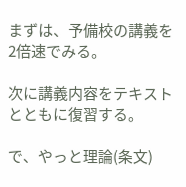まずは、予備校の講義を2倍速でみる。

次に講義内容をテキストとともに復習する。

で、やっと理論(条文)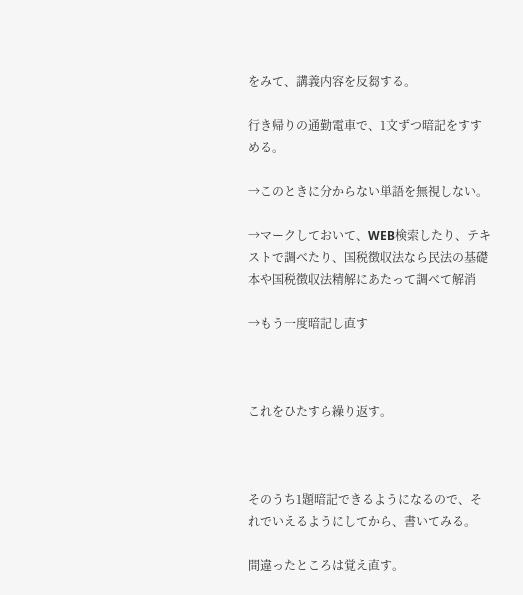をみて、講義内容を反芻する。

行き帰りの通勤電車で、1文ずつ暗記をすすめる。

→このときに分からない単語を無視しない。

→マークしておいて、WEB検索したり、テキストで調べたり、国税徴収法なら民法の基礎本や国税徴収法精解にあたって調べて解消

→もう一度暗記し直す



これをひたすら繰り返す。



そのうち1題暗記できるようになるので、それでいえるようにしてから、書いてみる。

間違ったところは覚え直す。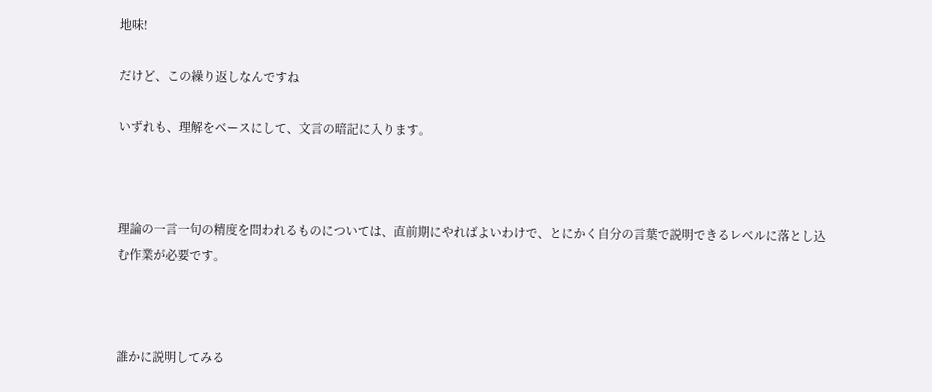地味!

だけど、この繰り返しなんですね

いずれも、理解をベースにして、文言の暗記に入ります。



理論の一言一句の精度を問われるものについては、直前期にやればよいわけで、とにかく自分の言葉で説明できるレベルに落とし込む作業が必要です。



誰かに説明してみる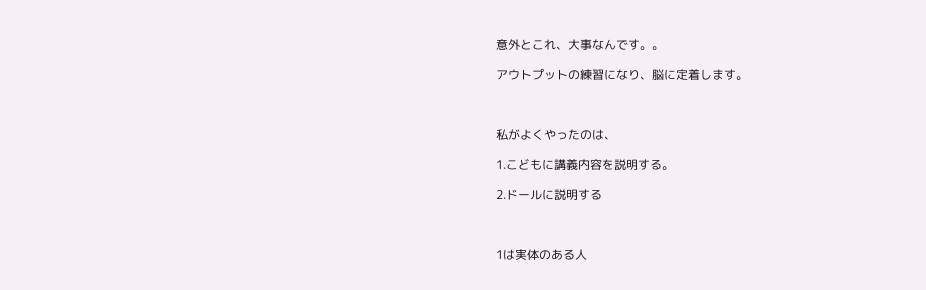意外とこれ、大事なんです。。

アウトプットの練習になり、脳に定着します。



私がよくやったのは、

1.こどもに講義内容を説明する。

2.ドールに説明する



1は実体のある人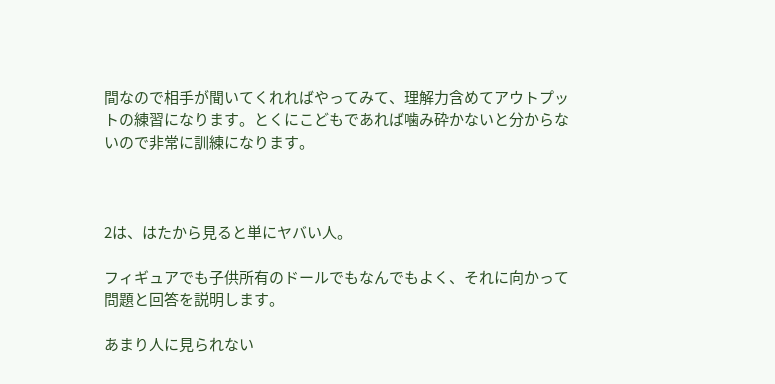間なので相手が聞いてくれればやってみて、理解力含めてアウトプットの練習になります。とくにこどもであれば噛み砕かないと分からないので非常に訓練になります。



2は、はたから見ると単にヤバい人。

フィギュアでも子供所有のドールでもなんでもよく、それに向かって問題と回答を説明します。

あまり人に見られない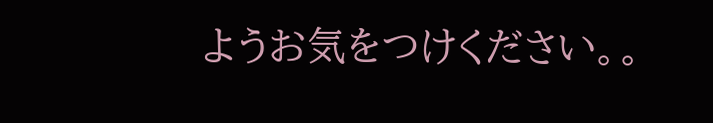ようお気をつけください。。